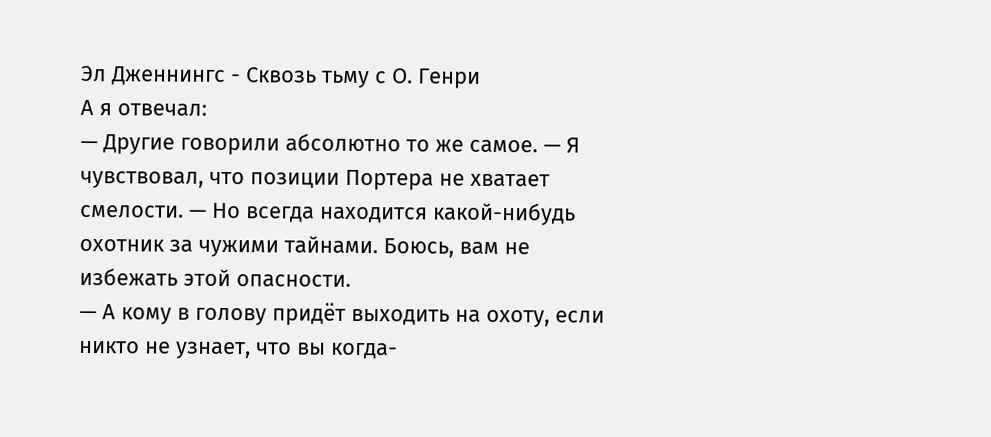Эл Дженнингс - Сквозь тьму с О. Генри
А я отвечал:
— Другие говорили абсолютно то же самое. — Я чувствовал, что позиции Портера не хватает смелости. — Но всегда находится какой-нибудь охотник за чужими тайнами. Боюсь, вам не избежать этой опасности.
— А кому в голову придёт выходить на охоту, если никто не узнает, что вы когда-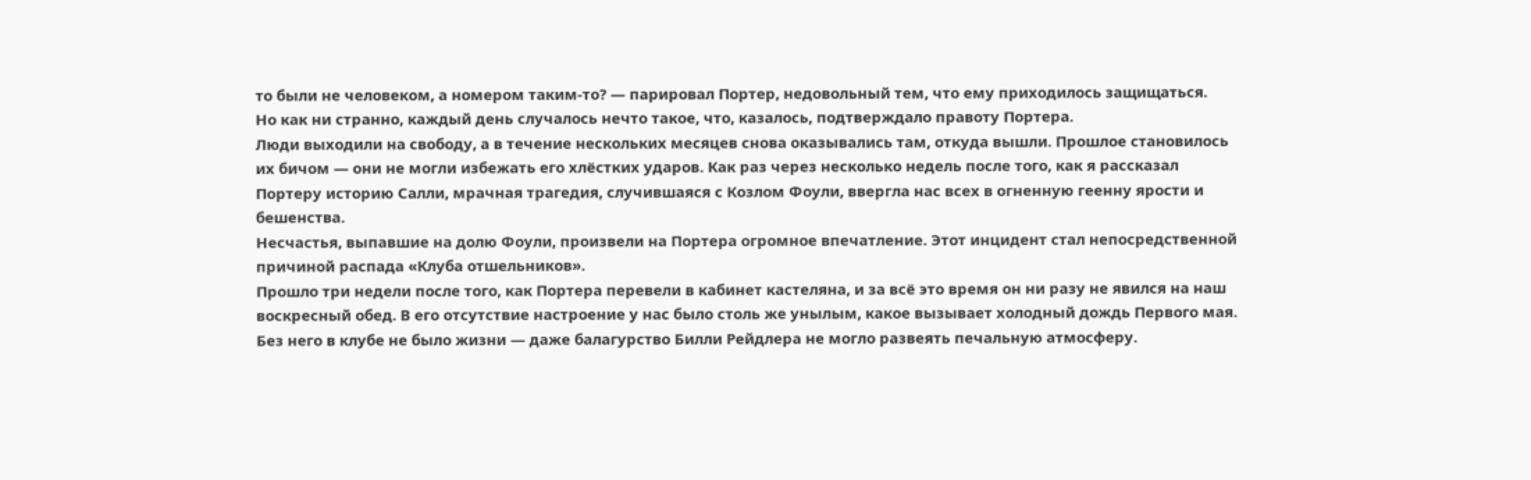то были не человеком, а номером таким-то? — парировал Портер, недовольный тем, что ему приходилось защищаться.
Но как ни странно, каждый день случалось нечто такое, что, казалось, подтверждало правоту Портера.
Люди выходили на свободу, а в течение нескольких месяцев снова оказывались там, откуда вышли. Прошлое становилось их бичом — они не могли избежать его хлёстких ударов. Как раз через несколько недель после того, как я рассказал Портеру историю Салли, мрачная трагедия, случившаяся с Козлом Фоули, ввергла нас всех в огненную геенну ярости и бешенства.
Несчастья, выпавшие на долю Фоули, произвели на Портера огромное впечатление. Этот инцидент стал непосредственной причиной распада «Клуба отшельников».
Прошло три недели после того, как Портера перевели в кабинет кастеляна, и за всё это время он ни разу не явился на наш воскресный обед. В его отсутствие настроение у нас было столь же унылым, какое вызывает холодный дождь Первого мая. Без него в клубе не было жизни — даже балагурство Билли Рейдлера не могло развеять печальную атмосферу.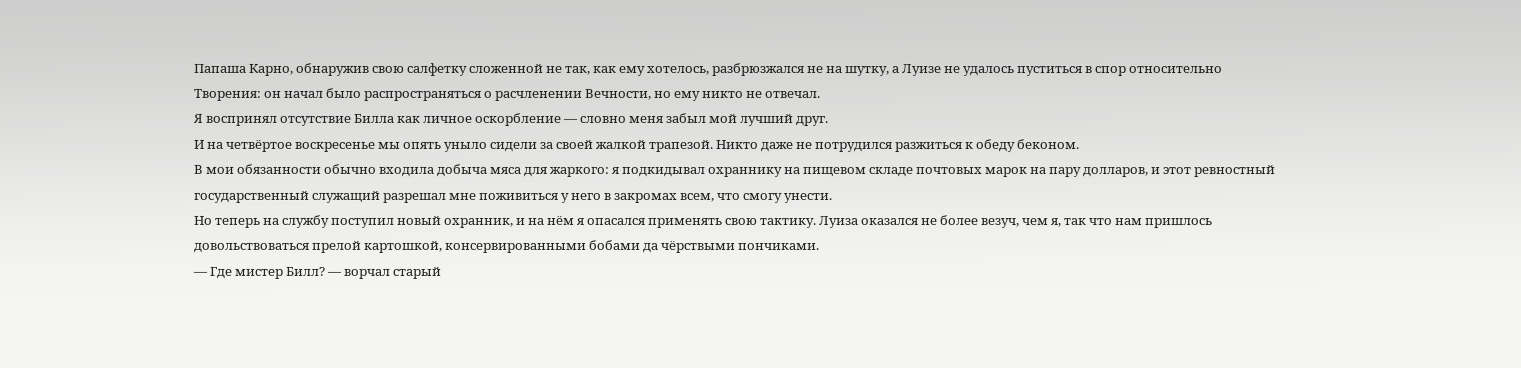Папаша Карно, обнаружив свою салфетку сложенной не так, как ему хотелось, разбрюзжался не на шутку, а Луизе не удалось пуститься в спор относительно Творения: он начал было распространяться о расчленении Вечности, но ему никто не отвечал.
Я воспринял отсутствие Билла как личное оскорбление — словно меня забыл мой лучший друг.
И на четвёртое воскресенье мы опять уныло сидели за своей жалкой трапезой. Никто даже не потрудился разжиться к обеду беконом.
В мои обязанности обычно входила добыча мяса для жаркого: я подкидывал охраннику на пищевом складе почтовых марок на пару долларов, и этот ревностный государственный служащий разрешал мне поживиться у него в закромах всем, что смогу унести.
Но теперь на службу поступил новый охранник, и на нём я опасался применять свою тактику. Луиза оказался не более везуч, чем я, так что нам пришлось довольствоваться прелой картошкой, консервированными бобами да чёрствыми пончиками.
— Где мистер Билл? — ворчал старый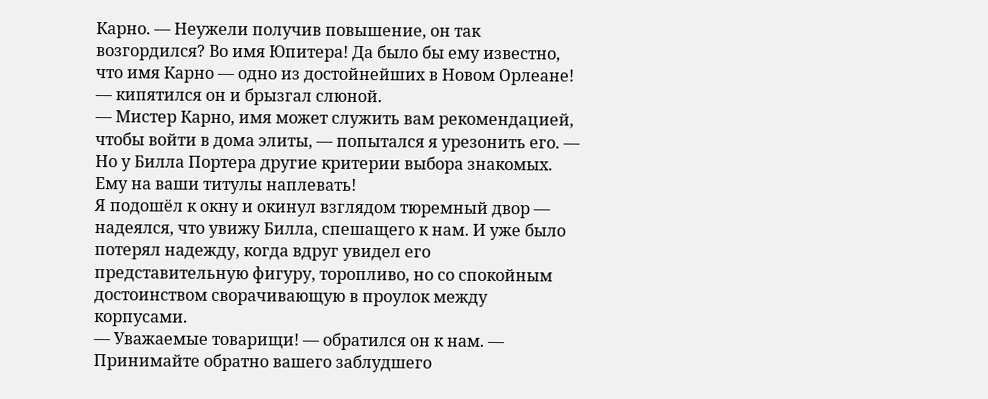Карно. — Неужели получив повышение, он так возгордился? Во имя Юпитера! Да было бы ему известно, что имя Карно — одно из достойнейших в Новом Орлеане! — кипятился он и брызгал слюной.
— Мистер Карно, имя может служить вам рекомендацией, чтобы войти в дома элиты, — попытался я урезонить его. — Но у Билла Портера другие критерии выбора знакомых. Ему на ваши титулы наплевать!
Я подошёл к окну и окинул взглядом тюремный двор — надеялся, что увижу Билла, спешащего к нам. И уже было потерял надежду, когда вдруг увидел его представительную фигуру, торопливо, но со спокойным достоинством сворачивающую в проулок между корпусами.
— Уважаемые товарищи! — обратился он к нам. — Принимайте обратно вашего заблудшего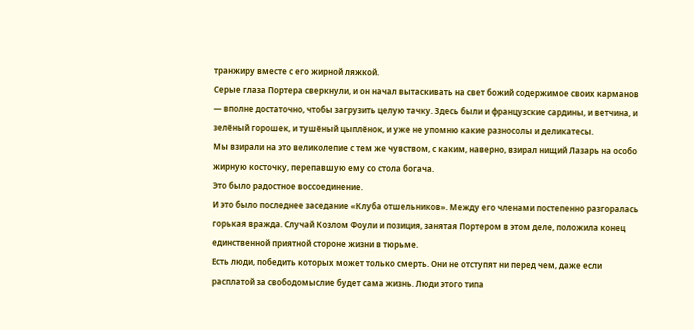транжиру вместе с его жирной ляжкой.
Серые глаза Портера сверкнули, и он начал вытаскивать на свет божий содержимое своих карманов — вполне достаточно, чтобы загрузить целую тачку. Здесь были и французские сардины, и ветчина, и зелёный горошек, и тушёный цыплёнок, и уже не упомню какие разносолы и деликатесы.
Мы взирали на это великолепие с тем же чувством, с каким, наверно, взирал нищий Лазарь на особо жирную косточку, перепавшую ему со стола богача.
Это было радостное воссоединение.
И это было последнее заседание «Клуба отшельников». Между его членами постепенно разгоралась горькая вражда. Случай Козлом Фоули и позиция, занятая Портером в этом деле, положила конец единственной приятной стороне жизни в тюрьме.
Есть люди, победить которых может только смерть. Они не отступят ни перед чем, даже если расплатой за свободомыслие будет сама жизнь. Люди этого типа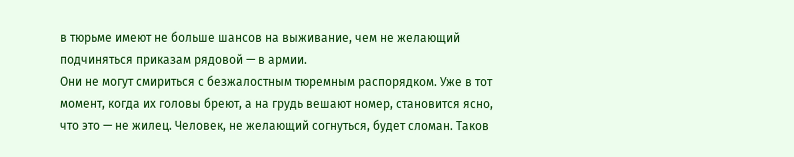в тюрьме имеют не больше шансов на выживание, чем не желающий подчиняться приказам рядовой — в армии.
Они не могут смириться с безжалостным тюремным распорядком. Уже в тот момент, когда их головы бреют, а на грудь вешают номер, становится ясно, что это — не жилец. Человек, не желающий согнуться, будет сломан. Таков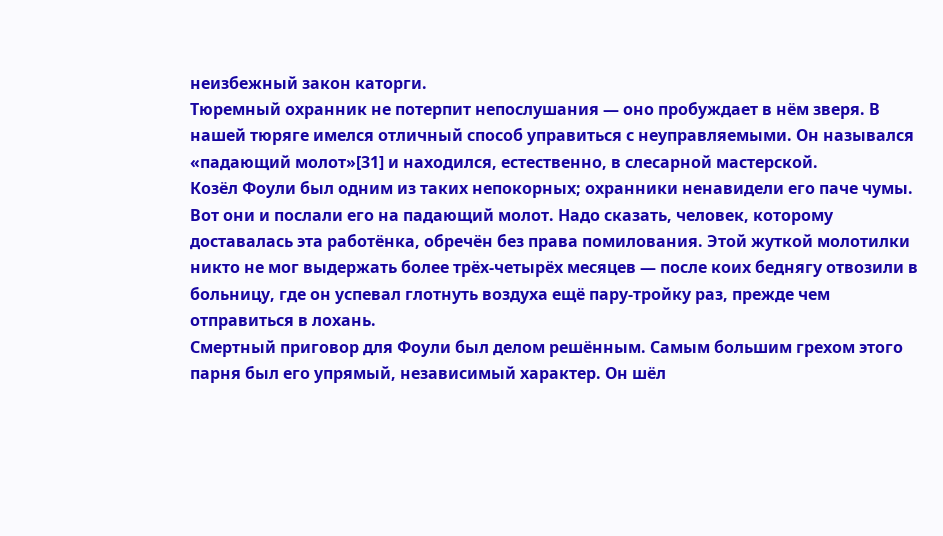неизбежный закон каторги.
Тюремный охранник не потерпит непослушания — оно пробуждает в нём зверя. В нашей тюряге имелся отличный способ управиться с неуправляемыми. Он назывался «падающий молот»[31] и находился, естественно, в слесарной мастерской.
Козёл Фоули был одним из таких непокорных; охранники ненавидели его паче чумы. Вот они и послали его на падающий молот. Надо сказать, человек, которому доставалась эта работёнка, обречён без права помилования. Этой жуткой молотилки никто не мог выдержать более трёх-четырёх месяцев — после коих беднягу отвозили в больницу, где он успевал глотнуть воздуха ещё пару-тройку раз, прежде чем отправиться в лохань.
Смертный приговор для Фоули был делом решённым. Самым большим грехом этого парня был его упрямый, независимый характер. Он шёл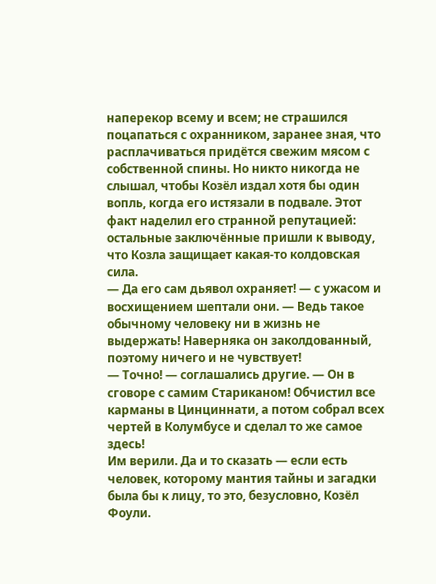наперекор всему и всем; не страшился поцапаться с охранником, заранее зная, что расплачиваться придётся свежим мясом с собственной спины. Но никто никогда не слышал, чтобы Козёл издал хотя бы один вопль, когда его истязали в подвале. Этот факт наделил его странной репутацией: остальные заключённые пришли к выводу, что Козла защищает какая-то колдовская сила.
— Да его сам дьявол охраняет! — с ужасом и восхищением шептали они. — Ведь такое обычному человеку ни в жизнь не выдержать! Наверняка он заколдованный, поэтому ничего и не чувствует!
— Точно! — соглашались другие. — Он в сговоре с самим Стариканом! Обчистил все карманы в Цинциннати, а потом собрал всех чертей в Колумбусе и сделал то же самое здесь!
Им верили. Да и то сказать — если есть человек, которому мантия тайны и загадки была бы к лицу, то это, безусловно, Козёл Фоули.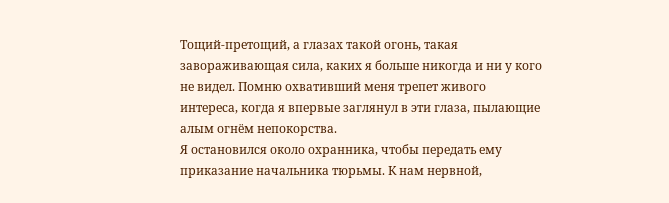Тощий-претощий, а глазах такой огонь, такая завораживающая сила, каких я больше никогда и ни у кого не видел. Помню охвативший меня трепет живого интереса, когда я впервые заглянул в эти глаза, пылающие алым огнём непокорства.
Я остановился около охранника, чтобы передать ему приказание начальника тюрьмы. К нам нервной,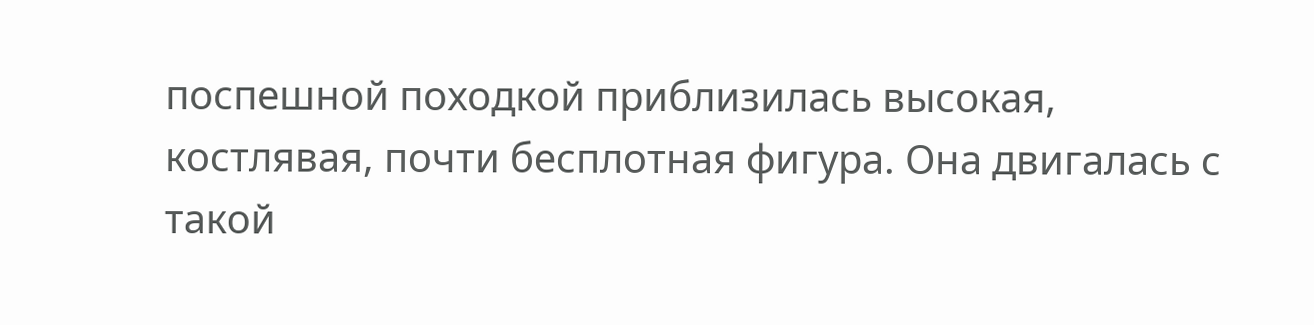поспешной походкой приблизилась высокая, костлявая, почти бесплотная фигура. Она двигалась с такой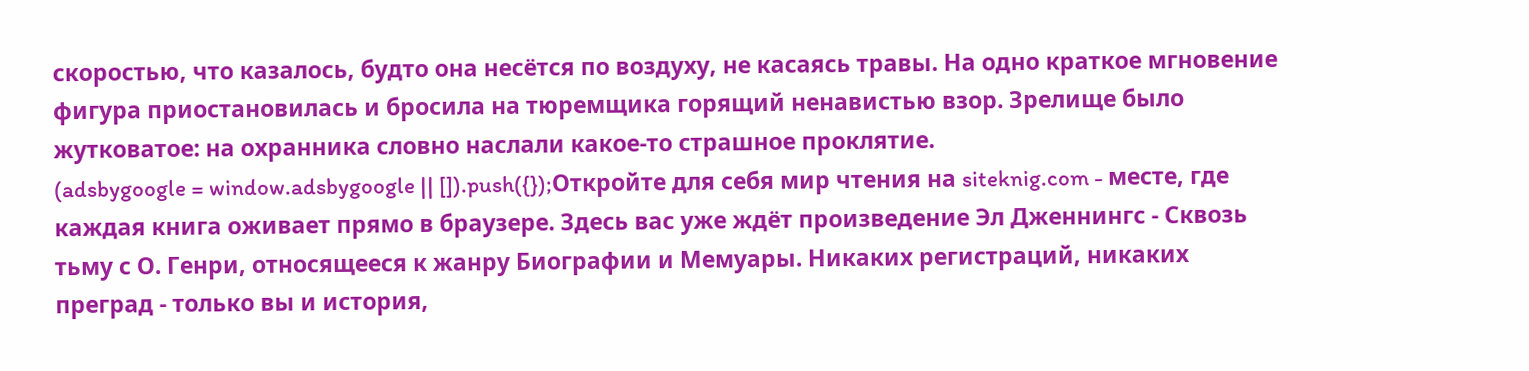скоростью, что казалось, будто она несётся по воздуху, не касаясь травы. На одно краткое мгновение фигура приостановилась и бросила на тюремщика горящий ненавистью взор. Зрелище было жутковатое: на охранника словно наслали какое-то страшное проклятие.
(adsbygoogle = window.adsbygoogle || []).push({});Откройте для себя мир чтения на siteknig.com - месте, где каждая книга оживает прямо в браузере. Здесь вас уже ждёт произведение Эл Дженнингс - Сквозь тьму с О. Генри, относящееся к жанру Биографии и Мемуары. Никаких регистраций, никаких преград - только вы и история,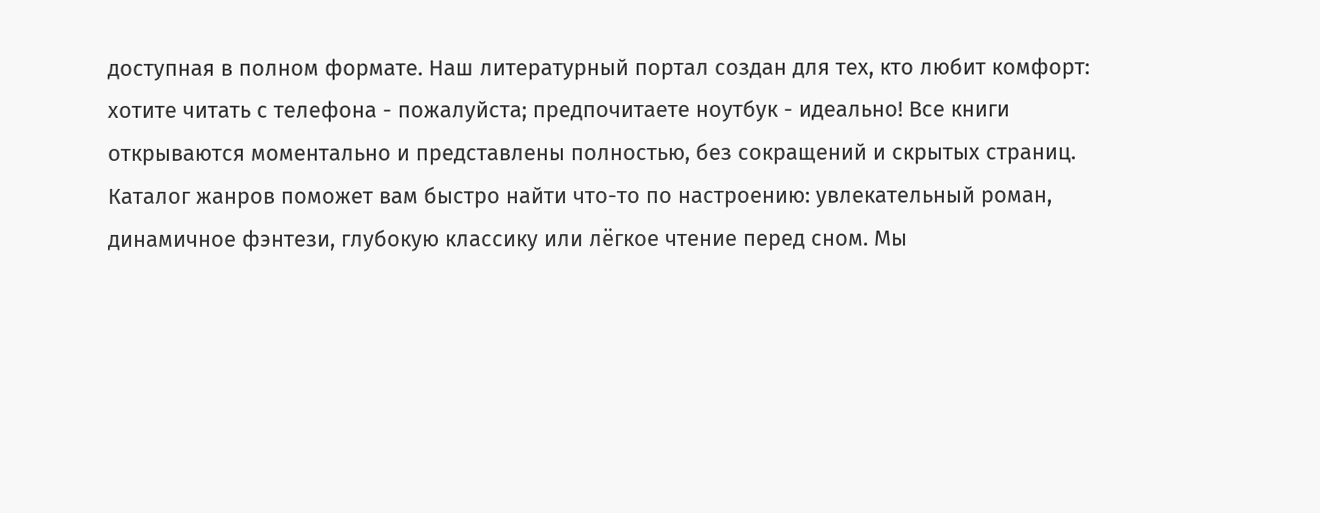доступная в полном формате. Наш литературный портал создан для тех, кто любит комфорт: хотите читать с телефона - пожалуйста; предпочитаете ноутбук - идеально! Все книги открываются моментально и представлены полностью, без сокращений и скрытых страниц. Каталог жанров поможет вам быстро найти что-то по настроению: увлекательный роман, динамичное фэнтези, глубокую классику или лёгкое чтение перед сном. Мы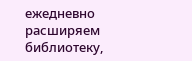ежедневно расширяем библиотеку,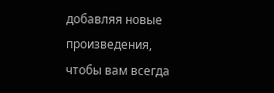добавляя новые произведения, чтобы вам всегда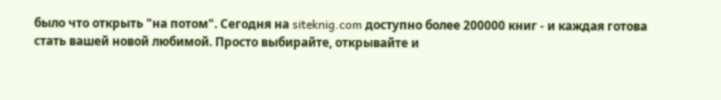было что открыть "на потом". Сегодня на siteknig.com доступно более 200000 книг - и каждая готова стать вашей новой любимой. Просто выбирайте, открывайте и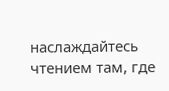наслаждайтесь чтением там, где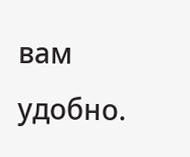вам удобно.